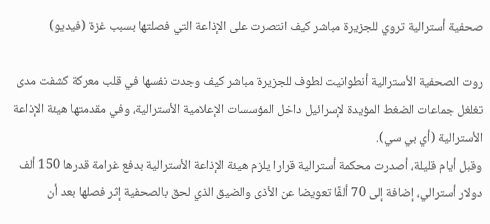صحفية أسترالية تروي للجزيرة مباشر كيف انتصرت على الإذاعة التي فصلتها بسبب غزة (فيديو)

روت الصحفية الأسترالية أنطوانيت لطوف للجزيرة مباشر كيف وجدت نفسها في قلب معركة كشفت مدى تغلغل جماعات الضغط المؤيدة لإسرائيل داخل المؤسسات الإعلامية الأسترالية، وفي مقدمتها هيئة الإذاعة الأسترالية (أي بي سي).
وقبل أيام قليلة، أصدرت محكمة أسترالية قرارا يلزم هيئة الإذاعة الأسترالية بدفع غرامة قدرها 150 ألف دولار أسترالي، إضافة إلى 70 ألفًا تعويضا عن الأذى والضيق الذي لحق بالصحفية إثر فصلها بعد أن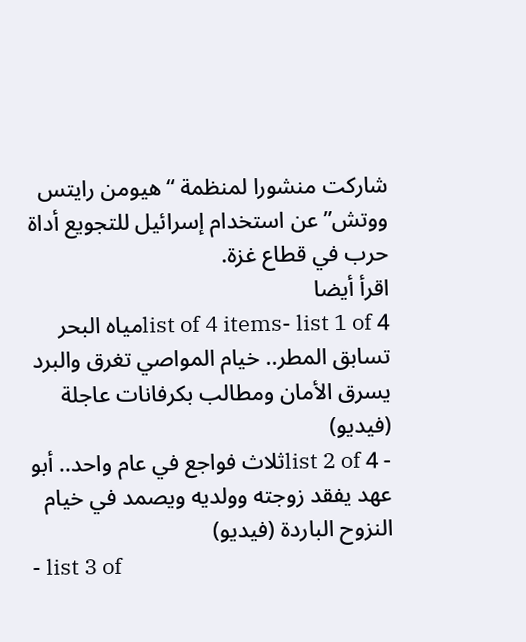شاركت منشورا لمنظمة “هيومن رايتس ووتش” عن استخدام إسرائيل للتجويع أداة حرب في قطاع غزة.
اقرأ أيضا
list of 4 items- list 1 of 4مياه البحر تسابق المطر.. خيام المواصي تغرق والبرد يسرق الأمان ومطالب بكرفانات عاجلة (فيديو)
- list 2 of 4ثلاث فواجع في عام واحد.. أبو عهد يفقد زوجته وولديه ويصمد في خيام النزوح الباردة (فيديو)
- list 3 of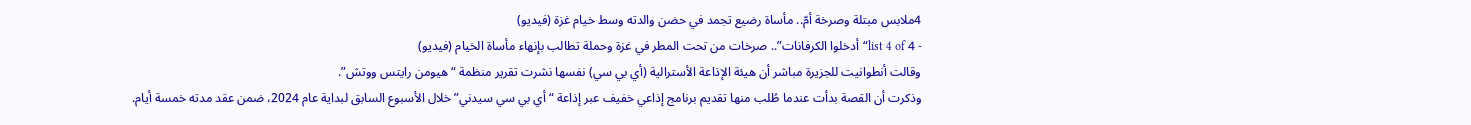4ملابس مبتلة وصرخة أمّ.. مأساة رضيع تجمد في حضن والدته وسط خيام غزة (فيديو)
- list 4 of 4“أدخلوا الكرفانات”.. صرخات من تحت المطر في غزة وحملة تطالب بإنهاء مأساة الخيام (فيديو)
وقالت أنطوانيت للجزيرة مباشر أن هيئة الإذاعة الأسترالية (أي بي سي) نفسها نشرت تقرير منظمة “هيومن رايتس ووتش”.
وذكرت أن القصة بدأت عندما طُلب منها تقديم برنامج إذاعي خفيف عبر إذاعة “أي بي سي سيدني” خلال الأسبوع السابق لبداية عام 2024، ضمن عقد مدته خمسة أيام.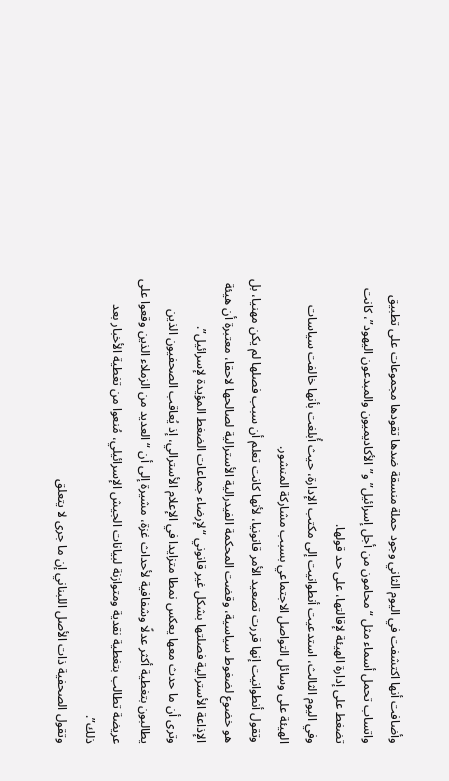وأضافت أنها اكتشفت في اليوم الثاني وجود حملة منسقة ضدها تقودها مجموعات على تطبيق واتساب تحمل أسماء مثل “محامون من أجل إسرائيل” و”الأكاديميون والمبدعون اليهود”، كانت تضغط على إدارة الهيئة لإقالتها، على حد قولها.
وفي اليوم الثالث، استدعيت أنطوانيت إلى مكتب الإدارة، حيث أُبلغت بأنها خالفت سياسات الهيئة على وسائل التواصل الاجتماعي بسبب مشاركة المنشور.
وتقول أنطوانيت إنها قررت تصعيد الأمر قانونيا، لأنها كانت تعلم أن سبب فصلها لم يكن مهنيا، بل هو خضوع لضغوط سياسية، وقضت المحكمة الفيدرالية الأسترالية لصالحها لاحقا، معتبرة أن هيئة الإذاعة الأسترالية فصلتها بشكل غير قانوني “لإرضاء جماعات الضغط المؤيدة لإسرائيل”.
وترى أن ما حدث معها يعكس نمطا متزايدا في الإعلام الأسترالي، إذ يُعاقب الصحفيون الذين يطالبون بتغطية أكثر عدلًا وشفافية لأحداث غزة، مشيرة إلى أن “العديد من الزملاء الذين وقعوا على عريضة تطالب بتغطية نقدية ومتوازنة لبيانات الجيش الإسرائيلي، مُنعوا من تغطية الأخبار بعد ذلك”.
وتقول الصحفية ذات الأصل اللبناني إن ما جرى لا يتعلق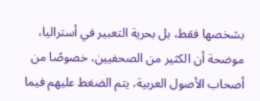بشخصها فقط، بل بحرية التعبير في أستراليا، موضحة أن الكثير من الصحفيين، خصوصًا من أصحاب الأصول العربية، يتم الضغط عليهم فيما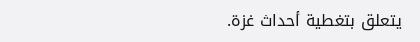يتعلق بتغطية أحداث غزة.